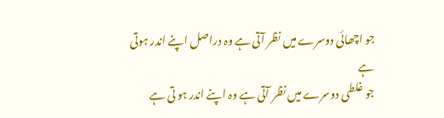جو اچھائی دوسرے میں نظر آتی ہے وہ دراصل اپنے اندر ہوتی ہے
جو غلطی دوسرے میں نظر آتی ہے وہ اپنے اندر ہو تی ہے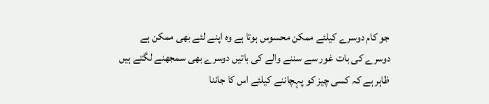جو کام دوسرے کیلئے ممکن محسوس ہوتا ہے وہ اپنے لئے بھی ممکن ہے
دوسرے کی بات غور سے سننے والے کی باتیں دوسرے بھی سمجھنے لگتے ہیں
ظاہر ہے کہ کسی چیز کو پہچاننے کیلئے اس کا جاننا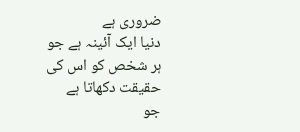ضروری ہے
دنیا ايک آئینہ ہے جو ہر شخص کو اس کی حقیقت دکھاتا ہے
جو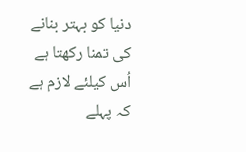دنیا کو بہتر بنانے کی تمنا رکھتا ہے اُس کیلئے لازم ہے کہ پہلے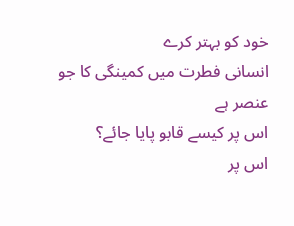خود کو بہتر کرے
انسانی فطرت میں کمینگی کا جو عنصر ہے
اس پر کیسے قابو پایا جائے؟
اس پر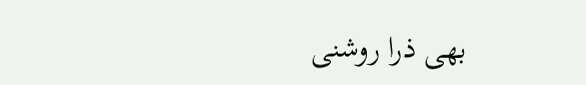بھی ذرا روشنی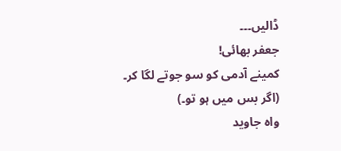ڈالیں۔۔۔
جعفر بھائی!
کمینے آدمی کو سو جوتے لگا کر۔
(اگر بس میں ہو تو۔)
واہ جاوید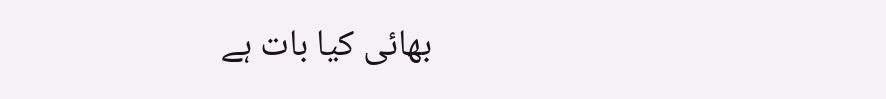بھائی کیا بات ہے